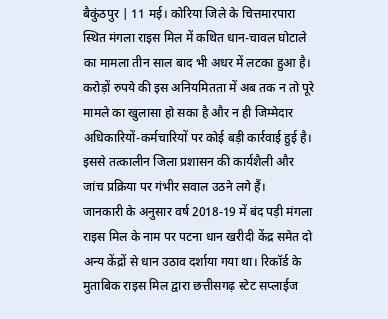बैकुंठपुर | 11 मई। कोरिया जिले के चित्तमारपारा स्थित मंगला राइस मिल में कथित धान-चावल घोटाले का मामला तीन साल बाद भी अधर में लटका हुआ है। करोड़ों रुपये की इस अनियमितता में अब तक न तो पूरे मामले का खुलासा हो सका है और न ही जिम्मेदार अधिकारियों-कर्मचारियों पर कोई बड़ी कार्रवाई हुई है। इससे तत्कालीन जिला प्रशासन की कार्यशैली और जांच प्रक्रिया पर गंभीर सवाल उठने लगे हैं।
जानकारी के अनुसार वर्ष 2018-19 में बंद पड़ी मंगला राइस मिल के नाम पर पटना धान खरीदी केंद्र समेत दो अन्य केंद्रों से धान उठाव दर्शाया गया था। रिकॉर्ड के मुताबिक राइस मिल द्वारा छत्तीसगढ़ स्टेट सप्लाईज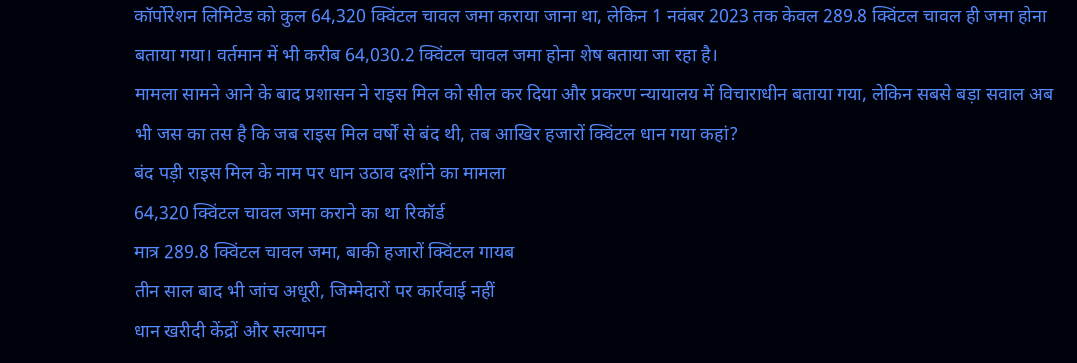कॉर्पोरेशन लिमिटेड को कुल 64,320 क्विंटल चावल जमा कराया जाना था, लेकिन 1 नवंबर 2023 तक केवल 289.8 क्विंटल चावल ही जमा होना बताया गया। वर्तमान में भी करीब 64,030.2 क्विंटल चावल जमा होना शेष बताया जा रहा है।
मामला सामने आने के बाद प्रशासन ने राइस मिल को सील कर दिया और प्रकरण न्यायालय में विचाराधीन बताया गया, लेकिन सबसे बड़ा सवाल अब भी जस का तस है कि जब राइस मिल वर्षों से बंद थी, तब आखिर हजारों क्विंटल धान गया कहां?
बंद पड़ी राइस मिल के नाम पर धान उठाव दर्शाने का मामला
64,320 क्विंटल चावल जमा कराने का था रिकॉर्ड
मात्र 289.8 क्विंटल चावल जमा, बाकी हजारों क्विंटल गायब
तीन साल बाद भी जांच अधूरी, जिम्मेदारों पर कार्रवाई नहीं
धान खरीदी केंद्रों और सत्यापन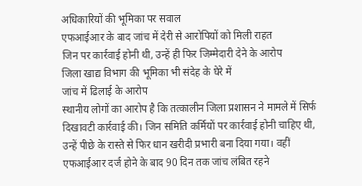अधिकारियों की भूमिका पर सवाल
एफआईआर के बाद जांच में देरी से आरोपियों को मिली राहत
जिन पर कार्रवाई होनी थी, उन्हें ही फिर जिम्मेदारी देने के आरोप
जिला खाद्य विभाग की भूमिका भी संदेह के घेरे में
जांच में ढिलाई के आरोप
स्थानीय लोगों का आरोप है कि तत्कालीन जिला प्रशासन ने मामले में सिर्फ दिखावटी कार्रवाई की। जिन समिति कर्मियों पर कार्रवाई होनी चाहिए थी, उन्हें पीछे के रास्ते से फिर धान खरीदी प्रभारी बना दिया गया। वहीं एफआईआर दर्ज होने के बाद 90 दिन तक जांच लंबित रहने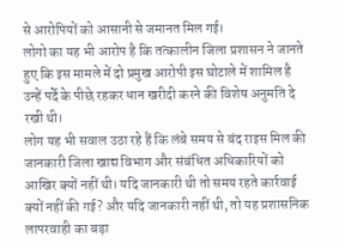से आरोपियों को आसानी से जमानत मिल गई।
लोगो का यह भी आरोप है कि तत्कालीन जिला प्रशासन ने जानते हुए कि इस मामले में दो प्रमुख आरोपी इस घोटाले में शामिल है उन्हें पर्दे के पीछे रहकर धान खरीदी करने की विशेष अनुमति दे रखी थी।
लोग यह भी सवाल उठा रहे हैं कि लंबे समय से बंद राइस मिल की जानकारी जिला खाद्य विभाग और संबंधित अधिकारियों को आखिर क्यों नहीं थी। यदि जानकारी थी तो समय रहते कार्रवाई क्यों नहीं की गई? और यदि जानकारी नहीं थी, तो यह प्रशासनिक लापरवाही का बड़ा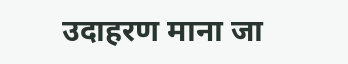उदाहरण माना जा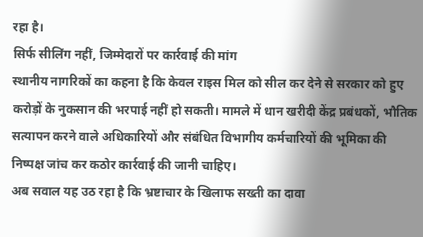रहा है।
सिर्फ सीलिंग नहीं, जिम्मेदारों पर कार्रवाई की मांग
स्थानीय नागरिकों का कहना है कि केवल राइस मिल को सील कर देने से सरकार को हुए करोड़ों के नुकसान की भरपाई नहीं हो सकती। मामले में धान खरीदी केंद्र प्रबंधकों, भौतिक सत्यापन करने वाले अधिकारियों और संबंधित विभागीय कर्मचारियों की भूमिका की निष्पक्ष जांच कर कठोर कार्रवाई की जानी चाहिए।
अब सवाल यह उठ रहा है कि भ्रष्टाचार के खिलाफ सख्ती का दावा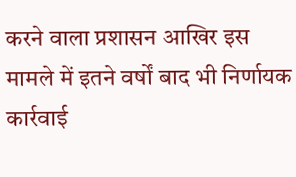करने वाला प्रशासन आखिर इस मामले में इतने वर्षों बाद भी निर्णायक कार्रवाई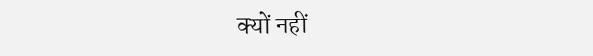क्यों नहीं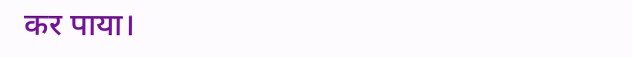कर पाया।